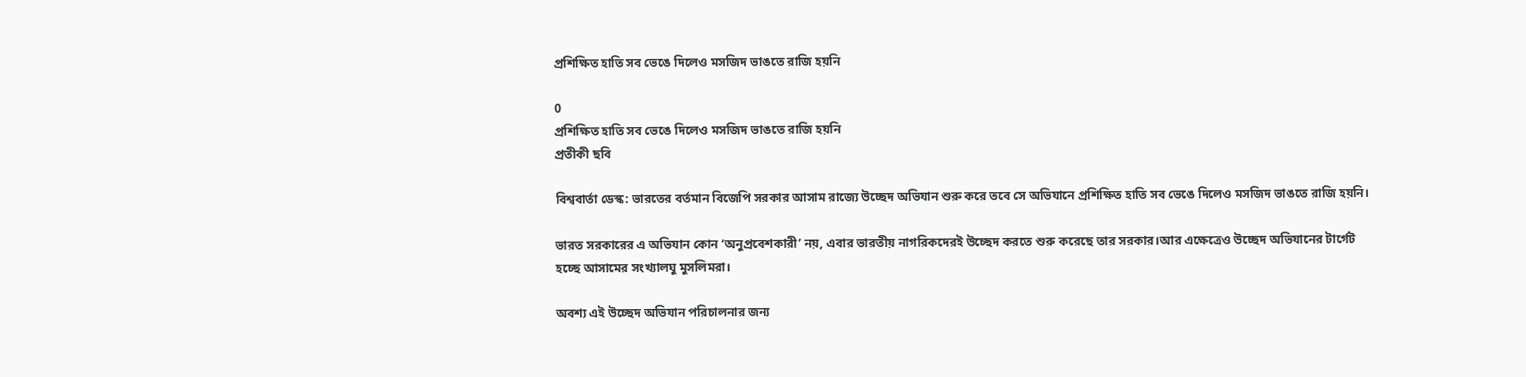প্রশিক্ষিত হাতি সব ভেঙে দিলেও মসজিদ ভাঙতে রাজি হয়নি

0
প্রশিক্ষিত হাতি সব ভেঙে দিলেও মসজিদ ভাঙতে রাজি হয়নি
প্রতীকী ছবি

বিশ্ববার্তা ডেস্ক: ভারতের বর্তমান বিজেপি সরকার আসাম রাজ্যে উচ্ছেদ অভিযান শুরু করে তবে সে অভিযানে প্রশিক্ষিত হাতি সব ভেঙে দিলেও মসজিদ ভাঙতে রাজি হয়নি।

ভারত সরকারের এ অভিযান কোন ‘অনুপ্রবেশকারী’ নয়, এবার ভারতীয় নাগরিকদেরই উচ্ছেদ করতে শুরু করেছে তার সরকার।আর এক্ষেত্রেও উচ্ছেদ অভিযানের টার্গেট হচ্ছে আসামের সংখ্যালঘু মুসলিমরা।

অবশ্য এই উচ্ছেদ অভিযান পরিচালনার জন্য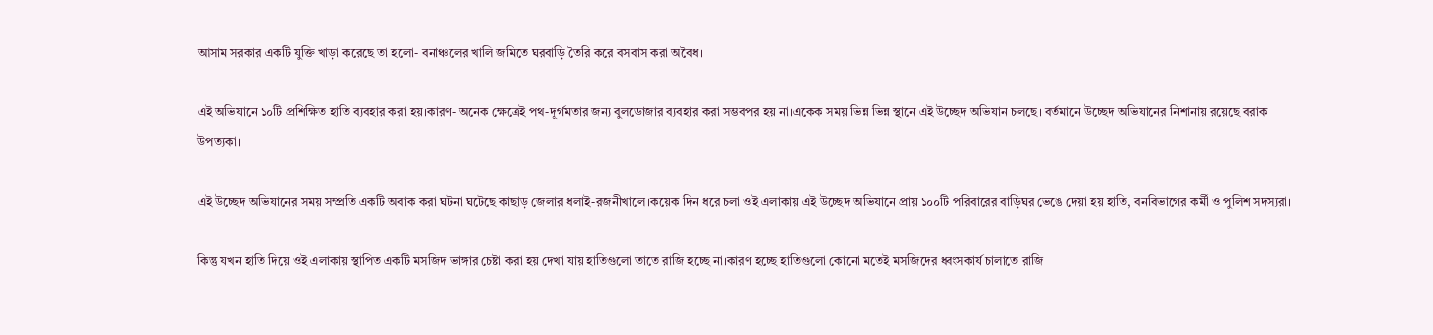আসাম সরকার একটি যুক্তি খাড়া করেছে তা হলো- বনাঞ্চলের খালি জমিতে ঘরবাড়ি তৈরি করে বসবাস করা অবৈধ।

এই অভিযানে ১০টি প্রশিক্ষিত হাতি ব্যবহার করা হয়।কারণ- অনেক ক্ষেত্রেই পথ-দূর্গমতার জন্য বুলডোজার ব্যবহার করা সম্ভবপর হয় না।একেক সময় ভিন্ন ভিন্ন স্থানে এই উচ্ছেদ অভিযান চলছে। বর্তমানে উচ্ছেদ অভিযানের নিশানায় রয়েছে বরাক উপত্যকা।

এই উচ্ছেদ অভিযানের সময় সম্প্রতি একটি অবাক করা ঘটনা ঘটেছে কাছাড় জেলার ধলাই-রজনীখালে।কয়েক দিন ধরে চলা ওই এলাকায় এই উচ্ছেদ অভিযানে প্রায় ১০০টি পরিবারের বাড়িঘর ভেঙে দেয়া হয় হাতি, বনবিভাগের কর্মী ও পুলিশ সদস্যরা।

কিন্তু যখন হাতি দিয়ে ওই এলাকায় স্থাপিত একটি মসজিদ ভাঙ্গার চেষ্টা করা হয় দেখা যায় হাতিগুলো তাতে রাজি হচ্ছে না।কারণ হচ্ছে হাতিগুলো কোনো মতেই মসজিদের ধ্বংসকার্য চালাতে রাজি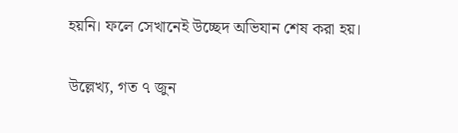হয়নি। ফলে সেখানেই উচ্ছেদ অভিযান শেষ করা হয়।

উল্লেখ্য, গত ৭ জুন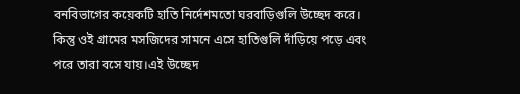বনবিভাগের কয়েকটি হাতি নির্দেশমতো ঘরবাড়িগুলি উচ্ছেদ করে। কিন্তু ওই গ্রামের মসজিদের সামনে এসে হাতিগুলি দাঁড়িয়ে পড়ে এবং পরে তারা বসে যায়।এই উচ্ছেদ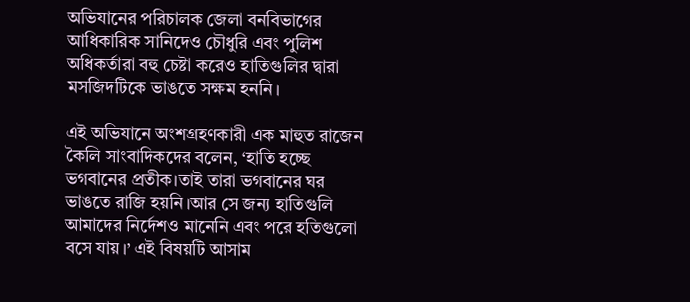অভিযানের পরিচালক জেলা বনবিভাগের আধিকারিক সানিদেও চৌধুরি এবং পুলিশ অধিকর্তারা বহু চেষ্টা করেও হাতিগুলির দ্বারা মসজিদটিকে ভাঙতে সক্ষম হননি।

এই অভিযানে অংশগ্রহণকারী এক মাহুত রাজেন কৈলি সাংবাদিকদের বলেন, ‘হাতি হচ্ছে ভগবানের প্রতীক।তাই তারা ভগবানের ঘর ভাঙতে রাজি হয়নি।আর সে জন্য হাতিগুলি আমাদের নির্দেশও মানেনি এবং পরে হতিগুলো বসে যায়।’ এই বিষয়টি আসাম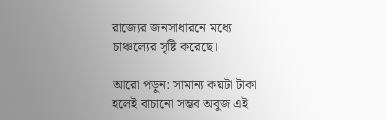রাজ্যের জনসাধারনে মধ্যে চাঞ্চল্যের সৃষ্টি করেছে।

আরো পড়ুন: সামান্য কয়টা টাকা হলেই বাচানো সম্ভব অবুজ এই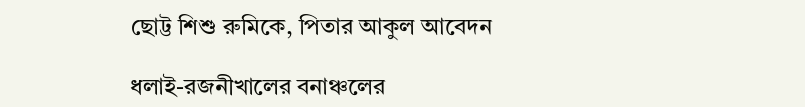ছোট্ট শিশু রুমিকে, পিতার আকুল আবেদন

ধলাই-রজনীখালের বনাঞ্চলের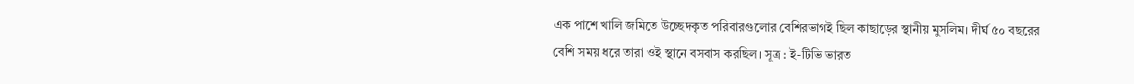এক পাশে খালি জমিতে উচ্ছেদকৃত পরিবারগুলোর বেশিরভাগই ছিল কাছাড়ের স্থানীয় মুসলিম। দীর্ঘ ৫০ বছরের বেশি সময় ধরে তারা ওই স্থানে বসবাস করছিল। সূত্র : ই-টিভি ভারত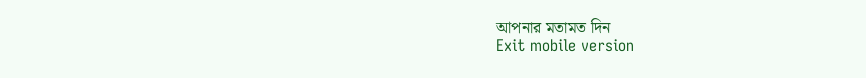আপনার মতামত দিন
Exit mobile version